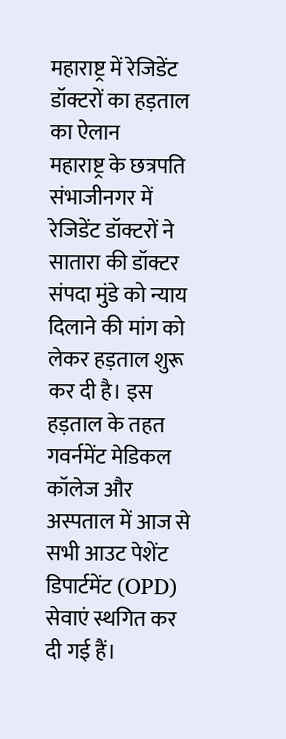महाराष्ट्र में रेजिडेंट डॉक्टरों का हड़ताल का ऐलान
महाराष्ट्र के छत्रपति संभाजीनगर में रेजिडेंट डॉक्टरों ने सातारा की डॉक्टर संपदा मुंडे को न्याय दिलाने की मांग को लेकर हड़ताल शुरू कर दी है। इस हड़ताल के तहत गवर्नमेंट मेडिकल कॉलेज और अस्पताल में आज से सभी आउट पेशेंट डिपार्टमेंट (OPD) सेवाएं स्थगित कर दी गई हैं।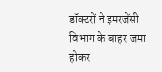डॉक्टरों ने इमरजेंसी विभाग के बाहर जमा होकर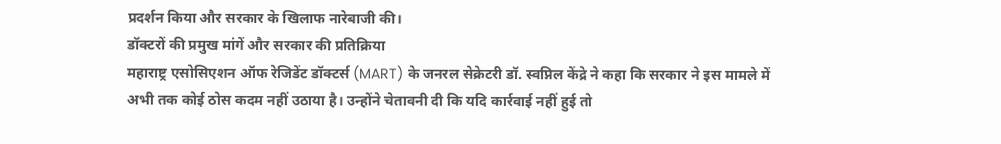प्रदर्शन किया और सरकार के खिलाफ नारेबाजी की।
डॉक्टरों की प्रमुख मांगें और सरकार की प्रतिक्रिया
महाराष्ट्र एसोसिएशन ऑफ रेजिडेंट डॉक्टर्स (MART) के जनरल सेक्रेटरी डॉ. स्वप्निल केंद्रे ने कहा कि सरकार ने इस मामले में अभी तक कोई ठोस कदम नहीं उठाया है। उन्होंने चेतावनी दी कि यदि कार्रवाई नहीं हुई तो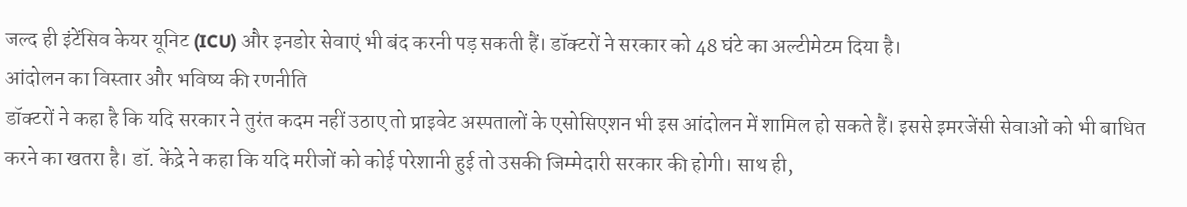जल्द ही इंटेंसिव केयर यूनिट (ICU) और इनडोर सेवाएं भी बंद करनी पड़ सकती हैं। डॉक्टरों ने सरकार को 48 घंटे का अल्टीमेटम दिया है।
आंदोलन का विस्तार और भविष्य की रणनीति
डॉक्टरों ने कहा है कि यदि सरकार ने तुरंत कदम नहीं उठाए तो प्राइवेट अस्पतालों के एसोसिएशन भी इस आंदोलन में शामिल हो सकते हैं। इससे इमरजेंसी सेवाओं को भी बाधित करने का खतरा है। डॉ. केंद्रे ने कहा कि यदि मरीजों को कोई परेशानी हुई तो उसकी जिम्मेदारी सरकार की होगी। साथ ही,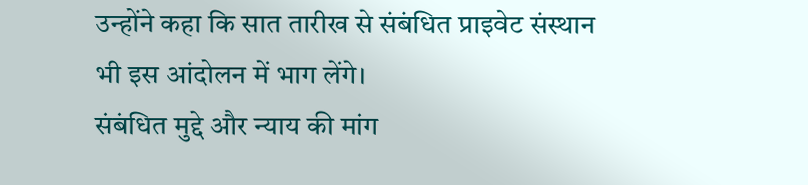उन्होंने कहा कि सात तारीख से संबंधित प्राइवेट संस्थान भी इस आंदोलन में भाग लेंगे।
संबंधित मुद्दे और न्याय की मांग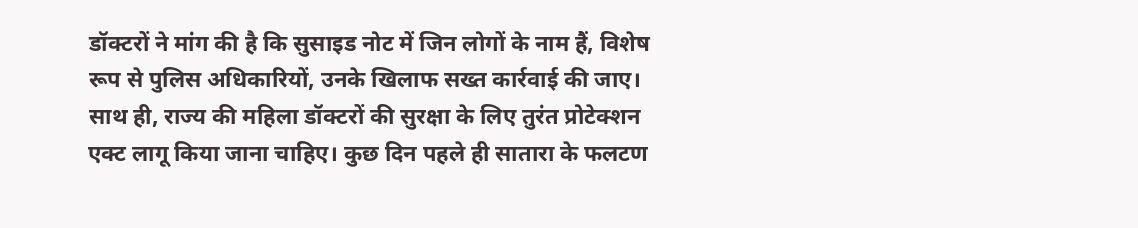डॉक्टरों ने मांग की है कि सुसाइड नोट में जिन लोगों के नाम हैं, विशेष रूप से पुलिस अधिकारियों, उनके खिलाफ सख्त कार्रवाई की जाए। साथ ही, राज्य की महिला डॉक्टरों की सुरक्षा के लिए तुरंत प्रोटेक्शन एक्ट लागू किया जाना चाहिए। कुछ दिन पहले ही सातारा के फलटण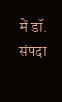में डॉ. संपदा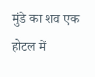मुंडे का शव एक होटल में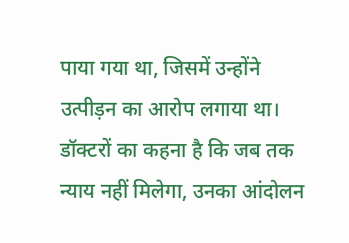पाया गया था, जिसमें उन्होंने उत्पीड़न का आरोप लगाया था। डॉक्टरों का कहना है कि जब तक न्याय नहीं मिलेगा, उनका आंदोलन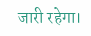जारी रहेगा।